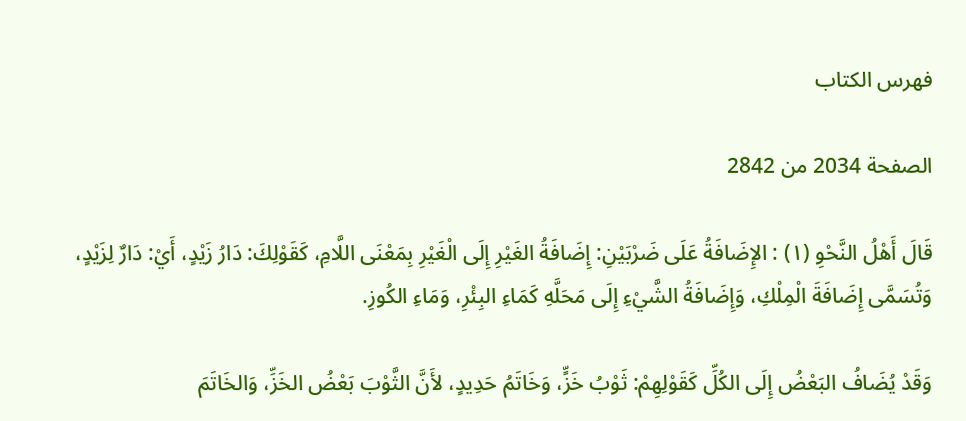فهرس الكتاب

الصفحة 2034 من 2842

قَالَ أَهْلُ النَّحْوِ (١) : الإِضَافَةُ عَلَى ضَرْبَيْنِ: إِضَافَةُ الغَيْرِ إِلَى الْغَيْرِ بِمَعْنَى اللَّامِ، كَقَوْلِكَ: دَارُ زَيْدٍ، أَيْ: دَارٌ لِزَيْدٍ، وَتُسَمَّى إِضَافَةَ الْمِلْكِ، وَإِضَافَةُ الشَّيْءِ إِلَى مَحَلَّهِ كَمَاءِ البِئْرِ، وَمَاءِ الكُوزِ.

وَقَدْ يُضَافُ البَعْضُ إِلَى الكُلِّ كَقَوْلِهِمْ: ثَوْبُ خَزٍّ، وَخَاتَمُ حَدِيدٍ، لأَنَّ الثَّوْبَ بَعْضُ الخَزِّ، وَالخَاتَمَ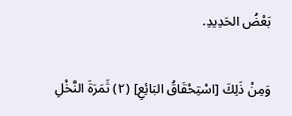بَعْضُ الحَدِيدِ.

وَمِنْ ذَلِكَ [اسْتِحْقَاقُ البَائِعِ] (٢) ثَمَرَةَ النَّخْلِ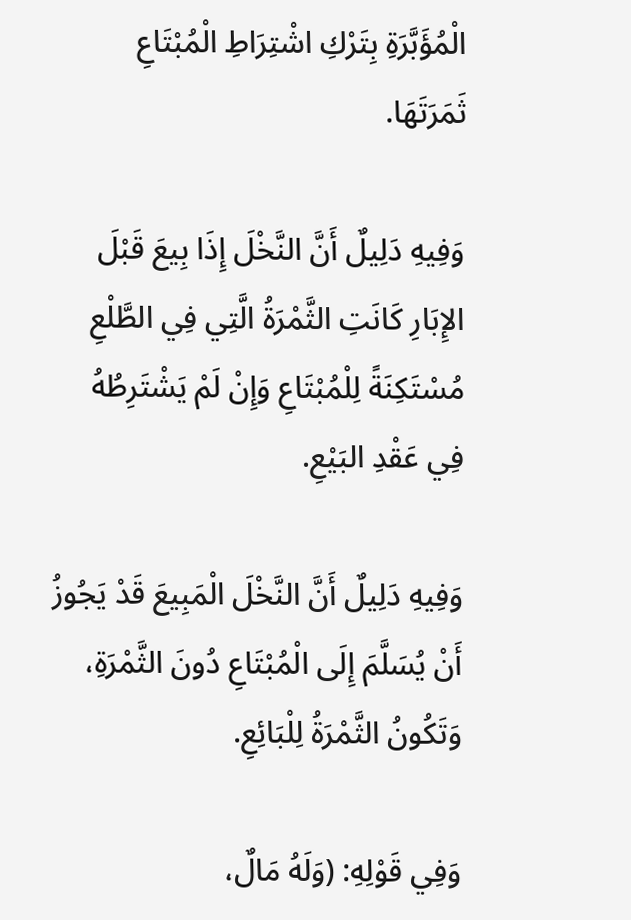الْمُؤَبَّرَةِ بِتَرْكِ اشْتِرَاطِ الْمُبْتَاعِ ثَمَرَتَهَا.

وَفِيهِ دَلِيلٌ أَنَّ النَّخْلَ إِذَا بِيعَ قَبْلَ الإِبَارِ كَانَتِ الثَّمْرَةُ الَّتِي فِي الطَّلْعِ مُسْتَكِنَةً لِلْمُبْتَاعِ وَإِنْ لَمْ يَشْتَرِطُهُ فِي عَقْدِ البَيْعِ.

وَفِيهِ دَلِيلٌ أَنَّ النَّخْلَ الْمَبِيعَ قَدْ يَجُوزُ أَنْ يُسَلَّمَ إِلَى الْمُبْتَاعِ دُونَ الثَّمْرَةِ، وَتَكُونُ الثَّمْرَةُ لِلْبَائِعِ.

وَفِي قَوْلِهِ: (وَلَهُ مَالٌ،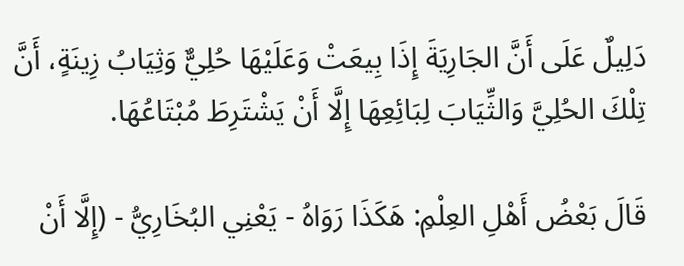دَلِيلٌ عَلَى أَنَّ الجَارِيَةَ إِذَا بِيعَتْ وَعَلَيْهَا حُلِيٌّ وَثِيَابُ زِينَةٍ، أَنَّ تِلْكَ الحُلِيَّ وَالثِّيَابَ لِبَائِعِهَا إِلَّا أَنْ يَشْتَرِطَ مُبْتَاعُهَا.

قَالَ بَعْضُ أَهْلِ العِلْمِ: هَكَذَا رَوَاهُ - يَعْنِي البُخَارِيُّ - (إِلَّا أَنْ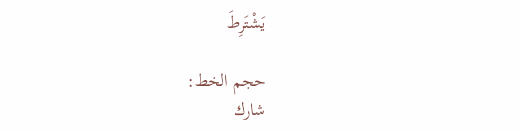يَشْتَرِطَ

حجم الخط:
شارك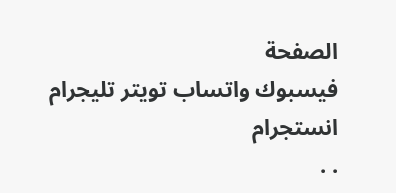الصفحة
فيسبوك واتساب تويتر تليجرام انستجرام
. .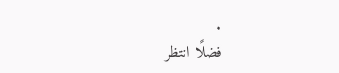.
فضلًا انتظر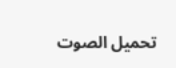تحميل الصوت